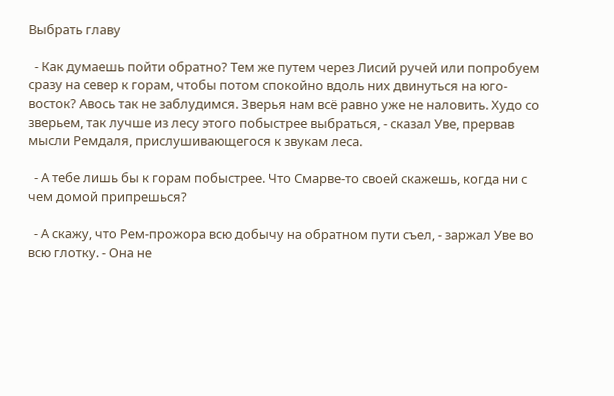Выбрать главу

  - Как думаешь пойти обратно? Тем же путем через Лисий ручей или попробуем сразу на север к горам, чтобы потом спокойно вдоль них двинуться на юго-восток? Авось так не заблудимся. Зверья нам всё равно уже не наловить. Худо со зверьем, так лучше из лесу этого побыстрее выбраться, - сказал Уве, прервав мысли Ремдаля, прислушивающегося к звукам леса.

  - А тебе лишь бы к горам побыстрее. Что Смарве-то своей скажешь, когда ни с чем домой припрешься?

  - А скажу, что Рем-прожора всю добычу на обратном пути съел, - заржал Уве во всю глотку. - Она не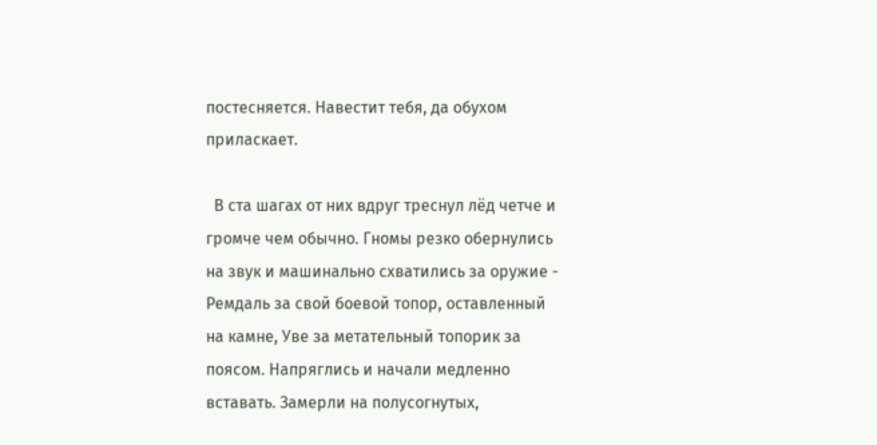постесняется. Навестит тебя, да обухом приласкает.

  В ста шагах от них вдруг треснул лёд четче и громче чем обычно. Гномы резко обернулись на звук и машинально схватились за оружие - Ремдаль за свой боевой топор, оставленный на камне, Уве за метательный топорик за поясом. Напряглись и начали медленно вставать. Замерли на полусогнутых,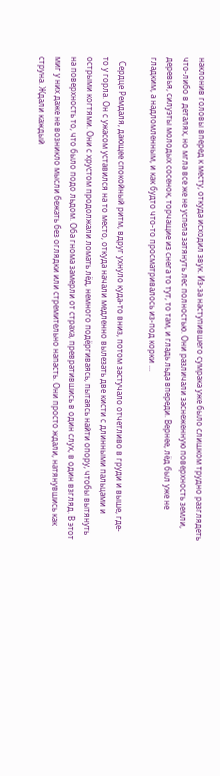наклонив головы вперед к месту, откуда исходил звук. Из-за наступившего сумрака уже было слишком трудно разглядеть что-либо в деталях, но мгла все же не успела затянуть лес полностью. Они различали заснеженную поверхность земли, деревья, силуэты молодых сосенок, торчащие из снега то тут, то там, и гладь льда впереди. Вернее, лёд был уже не гладким, а надломленным, и как будто что-то просматривалось из-под корки ...

  Сердце Ремдаля, дающее спокойный ритм, вдруг ухнуло куда-то вниз, потом застучало отчетливо в груди и выше, где-то у горла. Он с ужасом уставился на то место, откуда начали медленно вылезать две кисти с длинными пальцами и острыми когтями. Они с хрустом продолжали ломать лёд, немного подёргиваясь, пытаясь найти опору, чтобы вытянуть на поверхность то, что было подо льдом. Оба гнома замерли от страха, превратившись в один слух, в один взгляд. В этот миг у них даже не возникло мысли бежать без оглядки или стремительно напасть. Они просто ждали, натянувшись как струна. Ждали каждый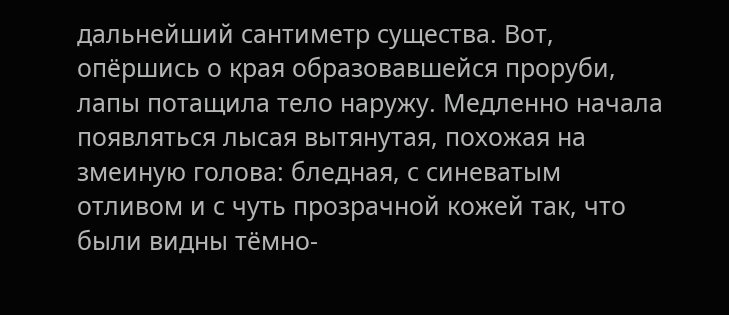дальнейший сантиметр существа. Вот, опёршись о края образовавшейся проруби, лапы потащила тело наружу. Медленно начала появляться лысая вытянутая, похожая на змеиную голова: бледная, с синеватым отливом и с чуть прозрачной кожей так, что были видны тёмно-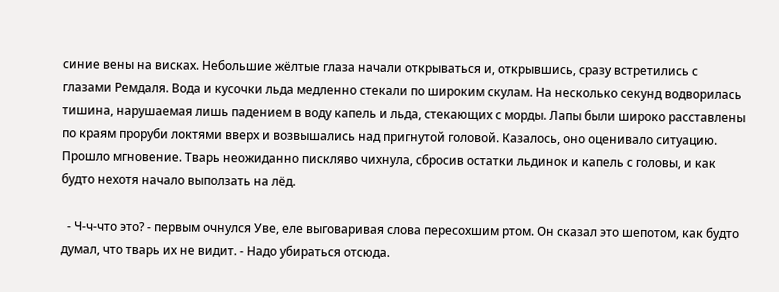синие вены на висках. Небольшие жёлтые глаза начали открываться и, открывшись, сразу встретились с глазами Ремдаля. Вода и кусочки льда медленно стекали по широким скулам. На несколько секунд водворилась тишина, нарушаемая лишь падением в воду капель и льда, стекающих с морды. Лапы были широко расставлены по краям проруби локтями вверх и возвышались над пригнутой головой. Казалось, оно оценивало ситуацию. Прошло мгновение. Тварь неожиданно пискляво чихнула, сбросив остатки льдинок и капель с головы, и как будто нехотя начало выползать на лёд.

  - Ч-ч-что это? - первым очнулся Уве, еле выговаривая слова пересохшим ртом. Он сказал это шепотом, как будто думал, что тварь их не видит. - Надо убираться отсюда.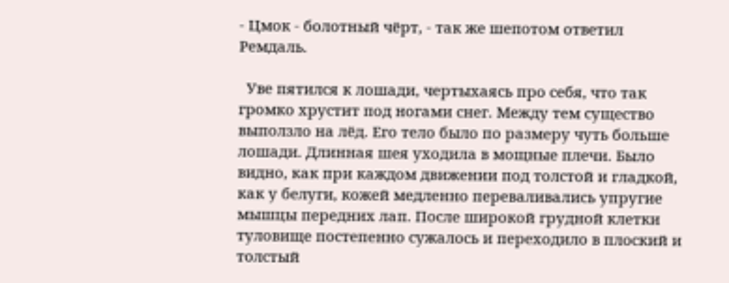- Цмок - болотный чёрт, - так же шепотом ответил Ремдаль.

  Уве пятился к лошади, чертыхаясь про себя, что так громко хрустит под ногами снег. Между тем существо выползло на лёд. Его тело было по размеру чуть больше лошади. Длинная шея уходила в мощные плечи. Было видно, как при каждом движении под толстой и гладкой, как у белуги, кожей медленно переваливались упругие мышцы передних лап. После широкой грудной клетки туловище постепенно сужалось и переходило в плоский и толстый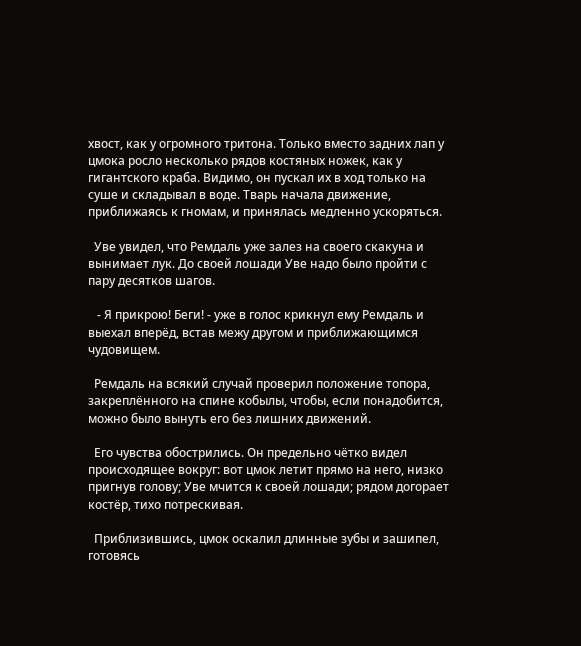хвост, как у огромного тритона. Только вместо задних лап у цмока росло несколько рядов костяных ножек, как у гигантского краба. Видимо, он пускал их в ход только на суше и складывал в воде. Тварь начала движение, приближаясь к гномам, и принялась медленно ускоряться.

  Уве увидел, что Ремдаль уже залез на своего скакуна и вынимает лук. До своей лошади Уве надо было пройти с пару десятков шагов.

   - Я прикрою! Беги! - уже в голос крикнул ему Ремдаль и выехал вперёд, встав межу другом и приближающимся чудовищем.

  Ремдаль на всякий случай проверил положение топора, закреплённого на спине кобылы, чтобы, если понадобится, можно было вынуть его без лишних движений.

  Его чувства обострились. Он предельно чётко видел происходящее вокруг: вот цмок летит прямо на него, низко пригнув голову; Уве мчится к своей лошади; рядом догорает костёр, тихо потрескивая.

  Приблизившись, цмок оскалил длинные зубы и зашипел, готовясь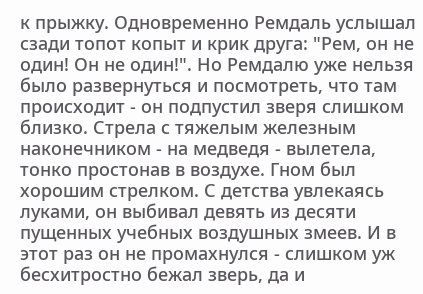к прыжку. Одновременно Ремдаль услышал сзади топот копыт и крик друга: "Рем, он не один! Он не один!". Но Ремдалю уже нельзя было развернуться и посмотреть, что там происходит - он подпустил зверя слишком близко. Стрела с тяжелым железным наконечником - на медведя - вылетела, тонко простонав в воздухе. Гном был хорошим стрелком. С детства увлекаясь луками, он выбивал девять из десяти пущенных учебных воздушных змеев. И в этот раз он не промахнулся - слишком уж бесхитростно бежал зверь, да и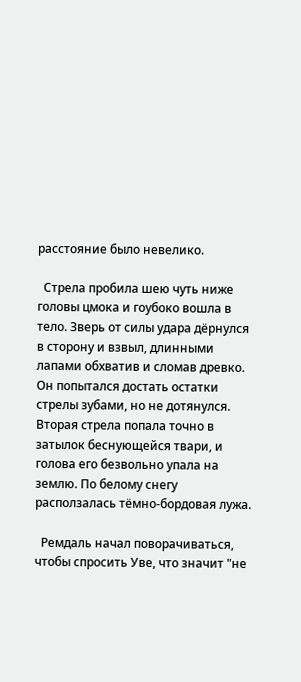расстояние было невелико.

  Стрела пробила шею чуть ниже головы цмока и гоубоко вошла в тело. Зверь от силы удара дёрнулся в сторону и взвыл, длинными лапами обхватив и сломав древко. Он попытался достать остатки стрелы зубами, но не дотянулся. Вторая стрела попала точно в затылок беснующейся твари, и голова его безвольно упала на землю. По белому снегу расползалась тёмно-бордовая лужа.

  Ремдаль начал поворачиваться, чтобы спросить Уве, что значит "не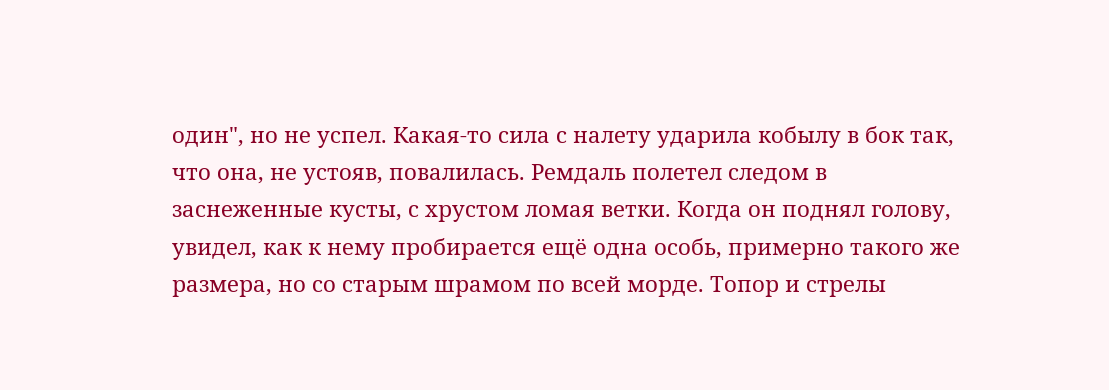один", но не успел. Какая-то сила с налету ударила кобылу в бок так, что она, не устояв, повалилась. Ремдаль полетел следом в заснеженные кусты, с хрустом ломая ветки. Когда он поднял голову, увидел, как к нему пробирается ещё одна особь, примерно такого же размера, но со старым шрамом по всей морде. Топор и стрелы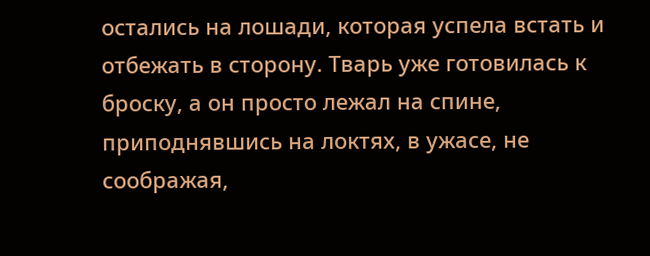остались на лошади, которая успела встать и отбежать в сторону. Тварь уже готовилась к броску, а он просто лежал на спине, приподнявшись на локтях, в ужасе, не соображая,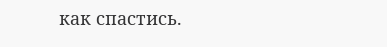как спастись.